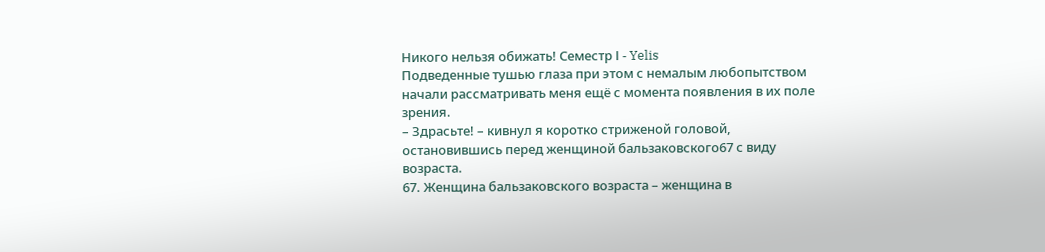Никого нельзя обижать! Семестр І - Yelis
Подведенные тушью глаза при этом с немалым любопытством начали рассматривать меня ещё с момента появления в их поле зрения.
– Здрасьте! – кивнул я коротко стриженой головой, остановившись перед женщиной бальзаковского67 с виду возраста.
67. Женщина бальзаковского возраста – женщина в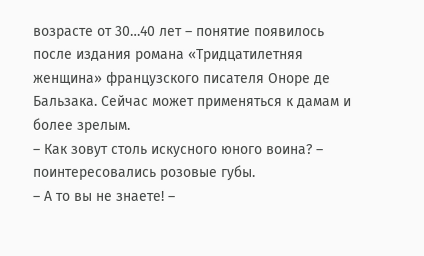возрасте от 30…40 лет – понятие появилось после издания романа «Тридцатилетняя женщина» французского писателя Оноре де Бальзака. Сейчас может применяться к дамам и более зрелым.
– Как зовут столь искусного юного воина? – поинтересовались розовые губы.
– А то вы не знаете! –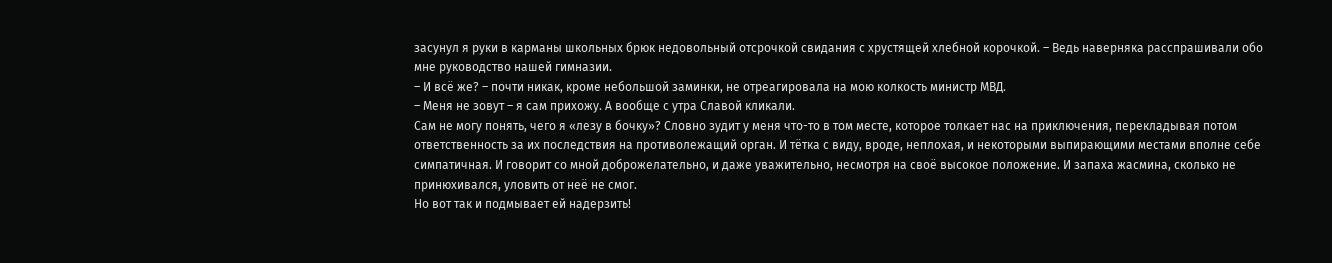засунул я руки в карманы школьных брюк недовольный отсрочкой свидания с хрустящей хлебной корочкой. – Ведь наверняка расспрашивали обо мне руководство нашей гимназии.
– И всё же? – почти никак, кроме небольшой заминки, не отреагировала на мою колкость министр МВД.
– Меня не зовут – я сам прихожу. А вообще с утра Славой кликали.
Сам не могу понять, чего я «лезу в бочку»? Словно зудит у меня что-то в том месте, которое толкает нас на приключения, перекладывая потом ответственность за их последствия на противолежащий орган. И тётка с виду, вроде, неплохая, и некоторыми выпирающими местами вполне себе симпатичная. И говорит со мной доброжелательно, и даже уважительно, несмотря на своё высокое положение. И запаха жасмина, сколько не принюхивался, уловить от неё не смог.
Но вот так и подмывает ей надерзить!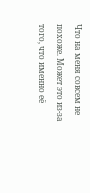Что на меня совсем не похоже. Может это из-за того, что именно её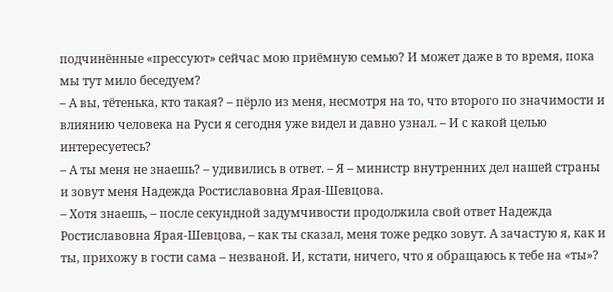подчинённые «прессуют» сейчас мою приёмную семью? И может даже в то время, пока мы тут мило беседуем?
– А вы, тётенька, кто такая? – пёрло из меня, несмотря на то, что второго по значимости и влиянию человека на Руси я сегодня уже видел и давно узнал. – И с какой целью интересуетесь?
– А ты меня не знаешь? – удивились в ответ. – Я – министр внутренних дел нашей страны и зовут меня Надежда Ростиславовна Ярая-Шевцова.
– Хотя знаешь, – после секундной задумчивости продолжила свой ответ Надежда Ростиславовна Ярая-Шевцова, – как ты сказал, меня тоже редко зовут. А зачастую я, как и ты, прихожу в гости сама – незваной. И, кстати, ничего, что я обращаюсь к тебе на «ты»?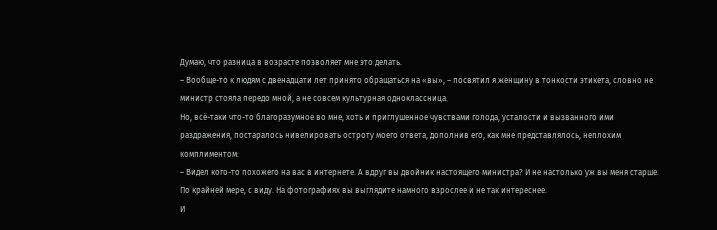Думаю, что разница в возрасте позволяет мне это делать.
– Вообще-то к людям с двенадцати лет принято обращаться на «вы», – посвятил я женщину в тонкости этикета, словно не министр стояла передо мной, а не совсем культурная одноклассница.
Но, всё-таки что-то благоразумное во мне, хоть и приглушенное чувствами голода, усталости и вызванного ими раздражения, постаралось нивелировать остроту моего ответа, дополнив его, как мне представлялось, неплохим комплиментом:
– Видел кого-то похожего на вас в интернете. А вдруг вы двойник настоящего министра? И не настолько уж вы меня старше. По крайней мере, с виду. На фотографиях вы выглядите намного взрослее и не так интереснее.
И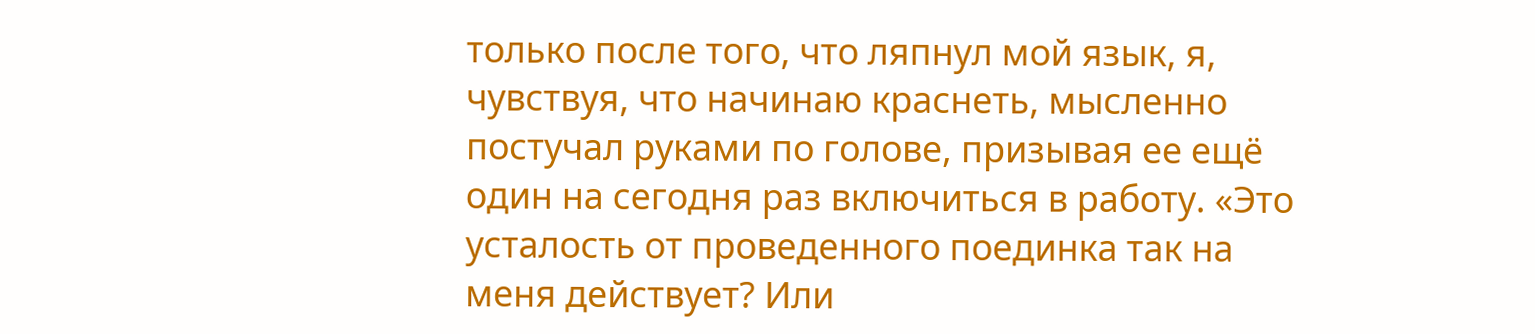только после того, что ляпнул мой язык, я, чувствуя, что начинаю краснеть, мысленно постучал руками по голове, призывая ее ещё один на сегодня раз включиться в работу. «Это усталость от проведенного поединка так на меня действует? Или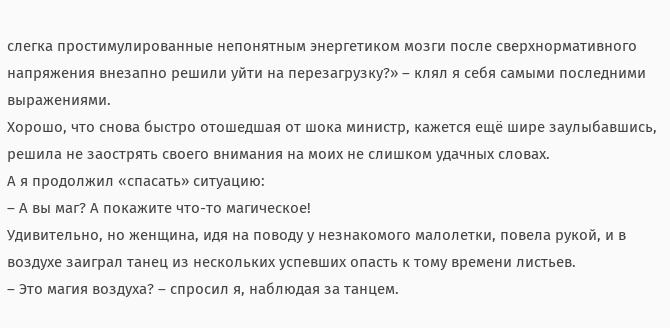слегка простимулированные непонятным энергетиком мозги после сверхнормативного напряжения внезапно решили уйти на перезагрузку?» – клял я себя самыми последними выражениями.
Хорошо, что снова быстро отошедшая от шока министр, кажется ещё шире заулыбавшись, решила не заострять своего внимания на моих не слишком удачных словах.
А я продолжил «спасать» ситуацию:
– А вы маг? А покажите что-то магическое!
Удивительно, но женщина, идя на поводу у незнакомого малолетки, повела рукой, и в воздухе заиграл танец из нескольких успевших опасть к тому времени листьев.
– Это магия воздуха? – спросил я, наблюдая за танцем.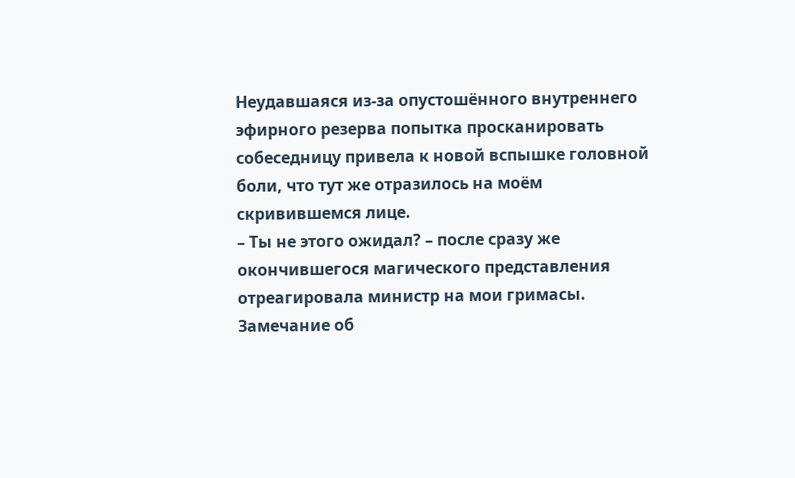Неудавшаяся из-за опустошённого внутреннего эфирного резерва попытка просканировать собеседницу привела к новой вспышке головной боли, что тут же отразилось на моём скривившемся лице.
– Ты не этого ожидал? – после сразу же окончившегося магического представления отреагировала министр на мои гримасы.
Замечание об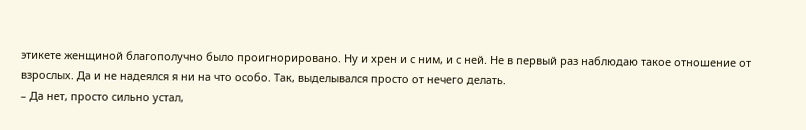этикете женщиной благополучно было проигнорировано. Ну и хрен и с ним, и с ней. Не в первый раз наблюдаю такое отношение от взрослых. Да и не надеялся я ни на что особо. Так, выделывался просто от нечего делать.
– Да нет, просто сильно устал,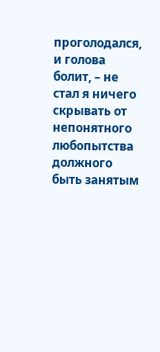проголодался, и голова болит, – не стал я ничего скрывать от непонятного любопытства должного быть занятым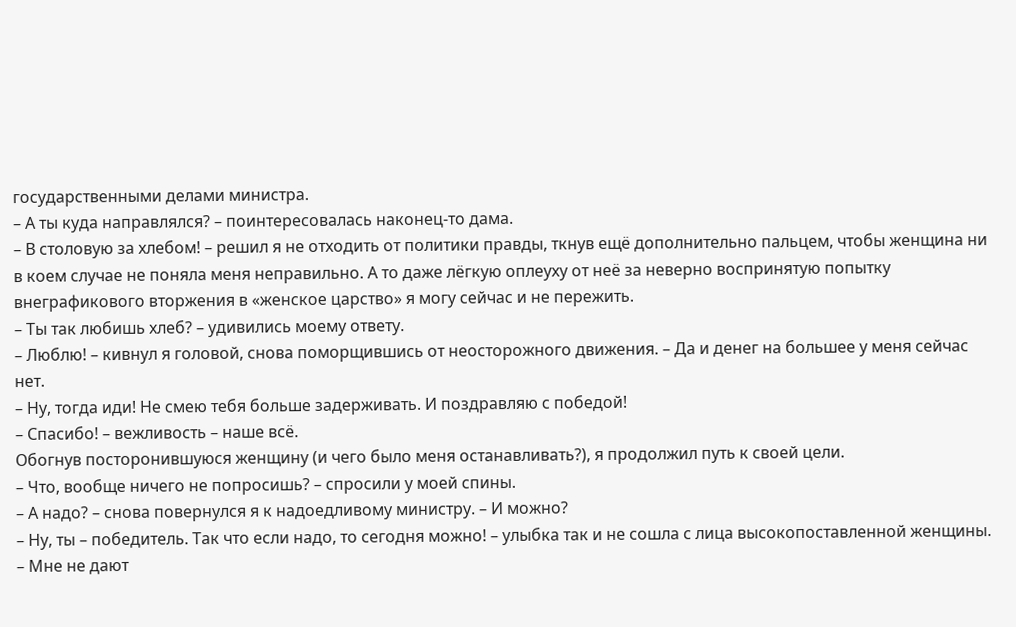государственными делами министра.
– А ты куда направлялся? – поинтересовалась наконец-то дама.
– В столовую за хлебом! – решил я не отходить от политики правды, ткнув ещё дополнительно пальцем, чтобы женщина ни в коем случае не поняла меня неправильно. А то даже лёгкую оплеуху от неё за неверно воспринятую попытку внеграфикового вторжения в «женское царство» я могу сейчас и не пережить.
– Ты так любишь хлеб? – удивились моему ответу.
– Люблю! – кивнул я головой, снова поморщившись от неосторожного движения. – Да и денег на большее у меня сейчас нет.
– Ну, тогда иди! Не смею тебя больше задерживать. И поздравляю с победой!
– Спасибо! – вежливость – наше всё.
Обогнув посторонившуюся женщину (и чего было меня останавливать?), я продолжил путь к своей цели.
– Что, вообще ничего не попросишь? – спросили у моей спины.
– А надо? – снова повернулся я к надоедливому министру. – И можно?
– Ну, ты – победитель. Так что если надо, то сегодня можно! – улыбка так и не сошла с лица высокопоставленной женщины.
– Мне не дают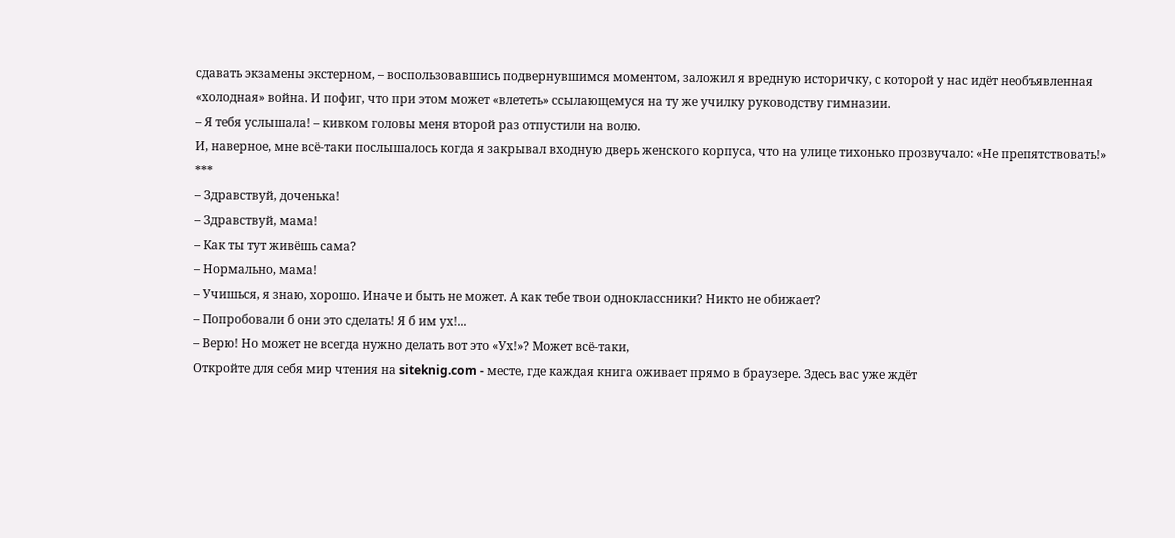сдавать экзамены экстерном, – воспользовавшись подвернувшимся моментом, заложил я вредную историчку, с которой у нас идёт необъявленная «холодная» война. И пофиг, что при этом может «влететь» ссылающемуся на ту же училку руководству гимназии.
– Я тебя услышала! – кивком головы меня второй раз отпустили на волю.
И, наверное, мне всё-таки послышалось когда я закрывал входную дверь женского корпуса, что на улице тихонько прозвучало: «Не препятствовать!»
***
– Здравствуй, доченька!
– Здравствуй, мама!
– Как ты тут живёшь сама?
– Нормально, мама!
– Учишься, я знаю, хорошо. Иначе и быть не может. А как тебе твои одноклассники? Никто не обижает?
– Попробовали б они это сделать! Я б им ух!...
– Верю! Но может не всегда нужно делать вот это «Ух!»? Может всё-таки,
Откройте для себя мир чтения на siteknig.com - месте, где каждая книга оживает прямо в браузере. Здесь вас уже ждёт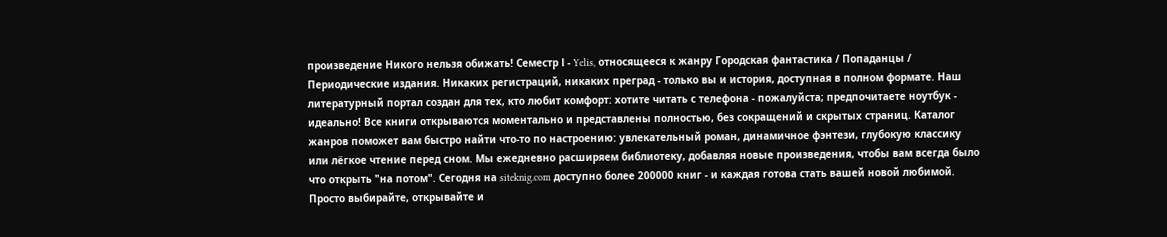произведение Никого нельзя обижать! Семестр І - Yelis, относящееся к жанру Городская фантастика / Попаданцы / Периодические издания. Никаких регистраций, никаких преград - только вы и история, доступная в полном формате. Наш литературный портал создан для тех, кто любит комфорт: хотите читать с телефона - пожалуйста; предпочитаете ноутбук - идеально! Все книги открываются моментально и представлены полностью, без сокращений и скрытых страниц. Каталог жанров поможет вам быстро найти что-то по настроению: увлекательный роман, динамичное фэнтези, глубокую классику или лёгкое чтение перед сном. Мы ежедневно расширяем библиотеку, добавляя новые произведения, чтобы вам всегда было что открыть "на потом". Сегодня на siteknig.com доступно более 200000 книг - и каждая готова стать вашей новой любимой. Просто выбирайте, открывайте и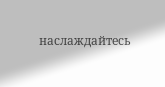наслаждайтесь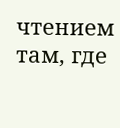чтением там, где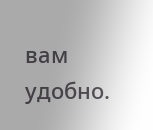вам удобно.